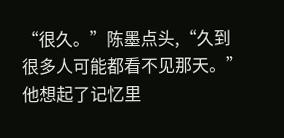“很久。”陈墨点头,“久到很多人可能都看不见那天。”
他想起了记忆里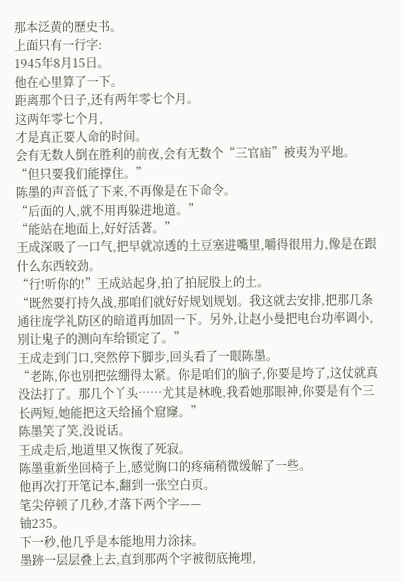那本泛黄的歷史书。
上面只有一行字:
1945年8月15日。
他在心里算了一下。
距离那个日子,还有两年零七个月。
这两年零七个月,
才是真正要人命的时间。
会有无数人倒在胜利的前夜,会有无数个“三官庙”被夷为平地。
“但只要我们能撑住。”
陈墨的声音低了下来,不再像是在下命令。
“后面的人,就不用再躲进地道。”
“能站在地面上,好好活著。”
王成深吸了一口气,把早就凉透的土豆塞进嘴里,嚼得很用力,像是在跟什么东西较劲。
“行!听你的!”王成站起身,拍了拍屁股上的土。
“既然要打持久战,那咱们就好好规划规划。我这就去安排,把那几条通往庞学礼防区的暗道再加固一下。另外,让赵小曼把电台功率调小,別让鬼子的测向车给锁定了。”
王成走到门口,突然停下脚步,回头看了一眼陈墨。
“老陈,你也別把弦绷得太紧。你是咱们的脑子,你要是垮了,这仗就真没法打了。那几个丫头……尤其是林晚,我看她那眼神,你要是有个三长两短,她能把这天给捅个窟窿。”
陈墨笑了笑,没说话。
王成走后,地道里又恢復了死寂。
陈墨重新坐回椅子上,感觉胸口的疼痛稍微缓解了一些。
他再次打开笔记本,翻到一张空白页。
笔尖停顿了几秒,才落下两个字——
铀235。
下一秒,他几乎是本能地用力涂抹。
墨跡一层层叠上去,直到那两个字被彻底掩埋,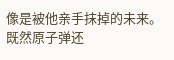像是被他亲手抹掉的未来。
既然原子弹还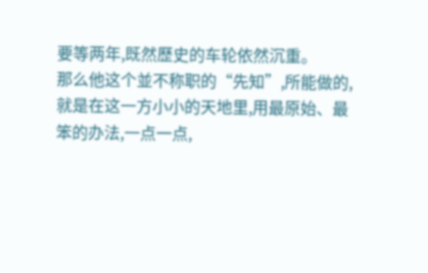要等两年,既然歷史的车轮依然沉重。
那么他这个並不称职的“先知”,所能做的,就是在这一方小小的天地里,用最原始、最笨的办法,一点一点,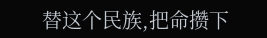替这个民族,把命攒下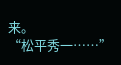来。
“松平秀一……”